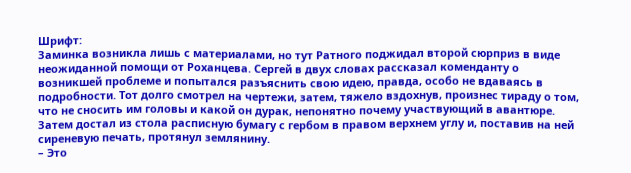Шрифт:
Заминка возникла лишь с материалами, но тут Ратного поджидал второй сюрприз в виде неожиданной помощи от Роханцева. Сергей в двух словах рассказал коменданту о возникшей проблеме и попытался разъяснить свою идею, правда, особо не вдаваясь в подробности. Тот долго смотрел на чертежи, затем, тяжело вздохнув, произнес тираду о том, что не сносить им головы и какой он дурак, непонятно почему участвующий в авантюре. Затем достал из стола расписную бумагу с гербом в правом верхнем углу и, поставив на ней сиреневую печать, протянул землянину.
– Это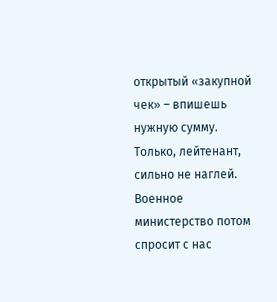открытый «закупной чек» – впишешь нужную сумму. Только, лейтенант, сильно не наглей. Военное министерство потом спросит с нас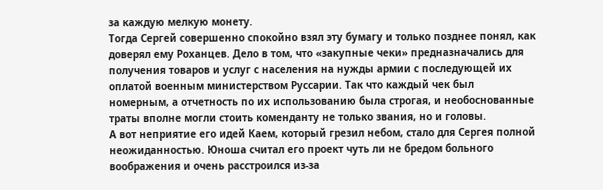за каждую мелкую монету.
Тогда Сергей совершенно спокойно взял эту бумагу и только позднее понял, как доверял ему Роханцев. Дело в том, что «закупные чеки» предназначались для получения товаров и услуг с населения на нужды армии с последующей их оплатой военным министерством Руссарии. Так что каждый чек был номерным, а отчетность по их использованию была строгая, и необоснованные траты вполне могли стоить коменданту не только звания, но и головы.
А вот неприятие его идей Каем, который грезил небом, стало для Сергея полной неожиданностью. Юноша считал его проект чуть ли не бредом больного воображения и очень расстроился из-за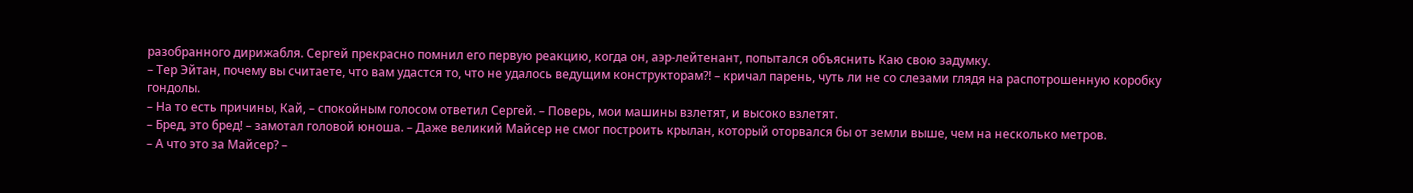разобранного дирижабля. Сергей прекрасно помнил его первую реакцию, когда он, аэр-лейтенант, попытался объяснить Каю свою задумку.
– Тер Эйтан, почему вы считаете, что вам удастся то, что не удалось ведущим конструкторам?! – кричал парень, чуть ли не со слезами глядя на распотрошенную коробку гондолы.
– На то есть причины, Кай, – спокойным голосом ответил Сергей. – Поверь, мои машины взлетят, и высоко взлетят.
– Бред, это бред! – замотал головой юноша. – Даже великий Майсер не смог построить крылан, который оторвался бы от земли выше, чем на несколько метров.
– А что это за Майсер? –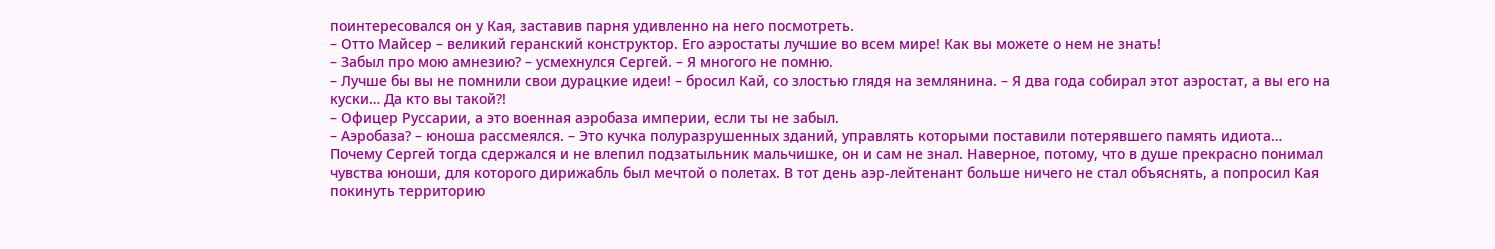поинтересовался он у Кая, заставив парня удивленно на него посмотреть.
– Отто Майсер – великий геранский конструктор. Его аэростаты лучшие во всем мире! Как вы можете о нем не знать!
– Забыл про мою амнезию? – усмехнулся Сергей. – Я многого не помню.
– Лучше бы вы не помнили свои дурацкие идеи! – бросил Кай, со злостью глядя на землянина. – Я два года собирал этот аэростат, а вы его на куски… Да кто вы такой?!
– Офицер Руссарии, а это военная аэробаза империи, если ты не забыл.
– Аэробаза? – юноша рассмеялся. – Это кучка полуразрушенных зданий, управлять которыми поставили потерявшего память идиота…
Почему Сергей тогда сдержался и не влепил подзатыльник мальчишке, он и сам не знал. Наверное, потому, что в душе прекрасно понимал чувства юноши, для которого дирижабль был мечтой о полетах. В тот день аэр-лейтенант больше ничего не стал объяснять, а попросил Кая покинуть территорию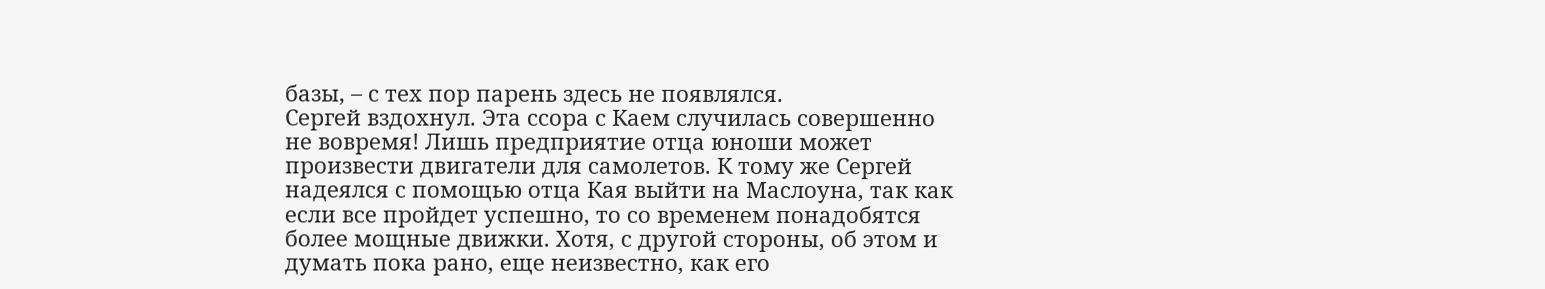базы, – с тех пор парень здесь не появлялся.
Сергей вздохнул. Эта ссора с Каем случилась совершенно не вовремя! Лишь предприятие отца юноши может произвести двигатели для самолетов. К тому же Сергей надеялся с помощью отца Кая выйти на Маслоуна, так как если все пройдет успешно, то со временем понадобятся более мощные движки. Хотя, с другой стороны, об этом и думать пока рано, еще неизвестно, как его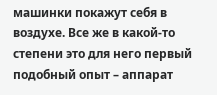машинки покажут себя в воздухе. Все же в какой-то степени это для него первый подобный опыт – аппарат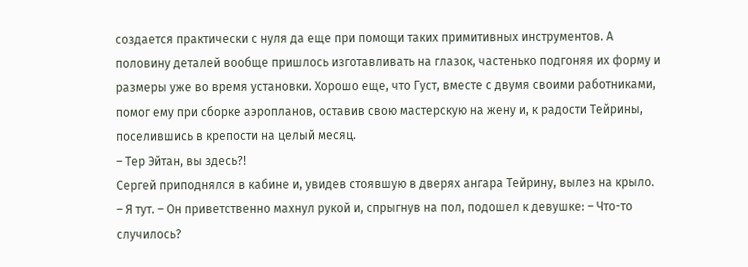создается практически с нуля да еще при помощи таких примитивных инструментов. А половину деталей вообще пришлось изготавливать на глазок, частенько подгоняя их форму и размеры уже во время установки. Хорошо еще, что Густ, вместе с двумя своими работниками, помог ему при сборке аэропланов, оставив свою мастерскую на жену и, к радости Тейрины, поселившись в крепости на целый месяц.
– Тер Эйтан, вы здесь?!
Сергей приподнялся в кабине и, увидев стоявшую в дверях ангара Тейрину, вылез на крыло.
– Я тут. – Он приветственно махнул рукой и, спрыгнув на пол, подошел к девушке: – Что-то случилось?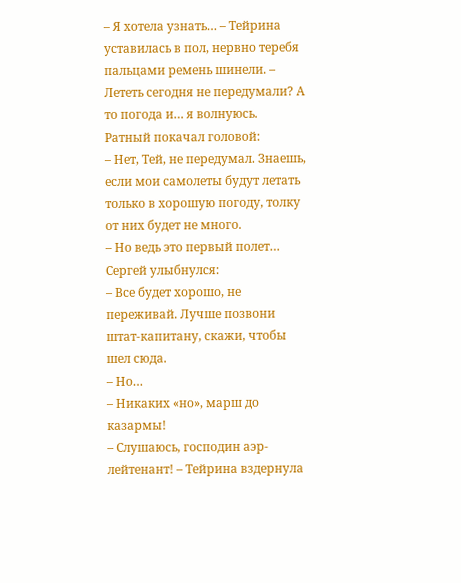– Я хотела узнать… – Тейрина уставилась в пол, нервно теребя пальцами ремень шинели. – Лететь сегодня не передумали? А то погода и… я волнуюсь.
Ратный покачал головой:
– Нет, Тей, не передумал. Знаешь, если мои самолеты будут летать только в хорошую погоду, толку от них будет не много.
– Но ведь это первый полет…
Сергей улыбнулся:
– Все будет хорошо, не переживай. Лучше позвони штат-капитану, скажи, чтобы шел сюда.
– Но…
– Никаких «но», марш до казармы!
– Слушаюсь, господин аэр-лейтенант! – Тейрина вздернула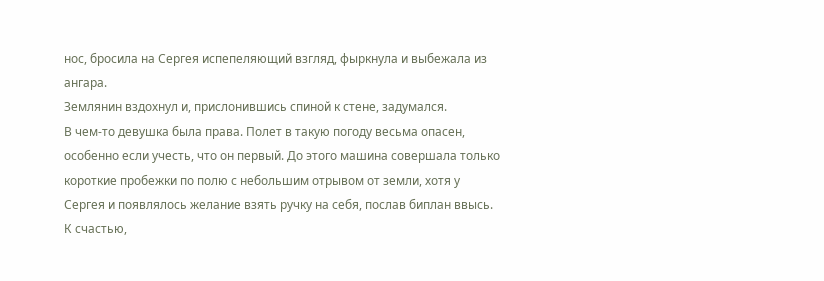нос, бросила на Сергея испепеляющий взгляд, фыркнула и выбежала из ангара.
Землянин вздохнул и, прислонившись спиной к стене, задумался.
В чем-то девушка была права. Полет в такую погоду весьма опасен, особенно если учесть, что он первый. До этого машина совершала только короткие пробежки по полю с небольшим отрывом от земли, хотя у Сергея и появлялось желание взять ручку на себя, послав биплан ввысь. К счастью,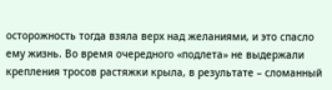осторожность тогда взяла верх над желаниями, и это спасло ему жизнь. Во время очередного «подлета» не выдержали крепления тросов растяжки крыла, в результате – сломанный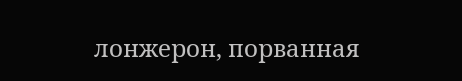лонжерон, порванная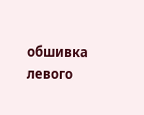обшивка левого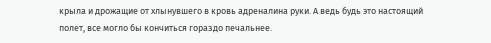крыла и дрожащие от хлынувшего в кровь адреналина руки. А ведь будь это настоящий полет, все могло бы кончиться гораздо печальнее.